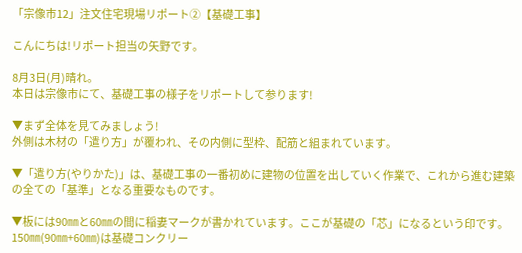「宗像市12」注文住宅現場リポート②【基礎工事】

こんにちは!リポート担当の矢野です。

8月3日(月)晴れ。
本日は宗像市にて、基礎工事の様子をリポートして参ります!

▼まず全体を見てみましょう!
外側は木材の「遣り方」が覆われ、その内側に型枠、配筋と組まれています。

▼「遣り方(やりかた)」は、基礎工事の一番初めに建物の位置を出していく作業で、これから進む建築の全ての「基準」となる重要なものです。

▼板には90㎜と60㎜の間に稲妻マークが書かれています。ここが基礎の「芯」になるという印です。150㎜(90㎜+60㎜)は基礎コンクリー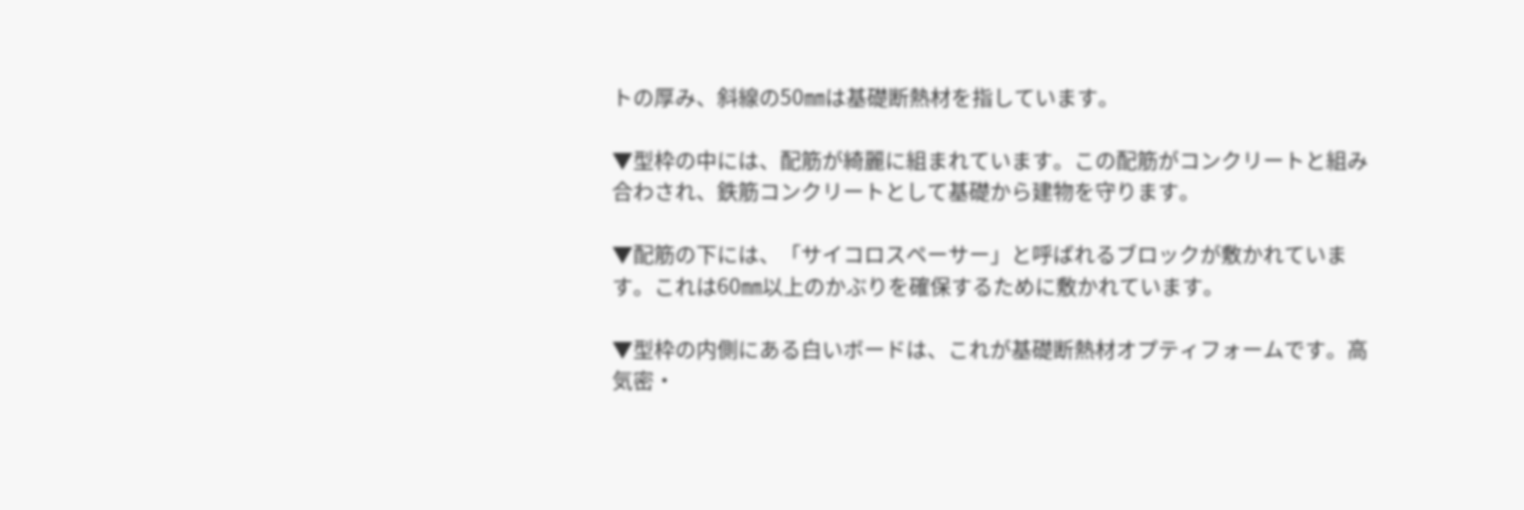トの厚み、斜線の50㎜は基礎断熱材を指しています。

▼型枠の中には、配筋が綺麗に組まれています。この配筋がコンクリートと組み合わされ、鉄筋コンクリートとして基礎から建物を守ります。

▼配筋の下には、「サイコロスペーサー」と呼ばれるブロックが敷かれています。これは60㎜以上のかぶりを確保するために敷かれています。

▼型枠の内側にある白いボードは、これが基礎断熱材オプティフォームです。高気密・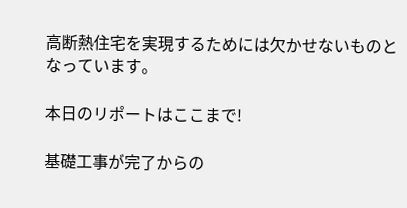高断熱住宅を実現するためには欠かせないものとなっています。

本日のリポートはここまで!

基礎工事が完了からの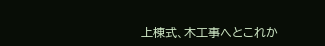上棟式、木工事へとこれか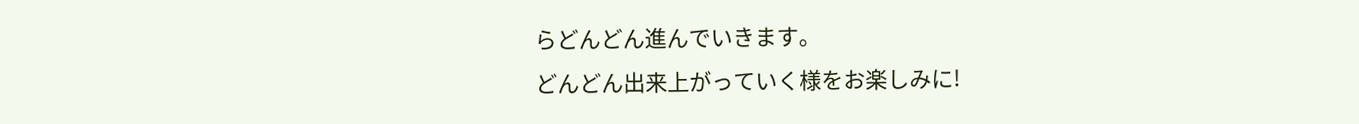らどんどん進んでいきます。
どんどん出来上がっていく様をお楽しみに!